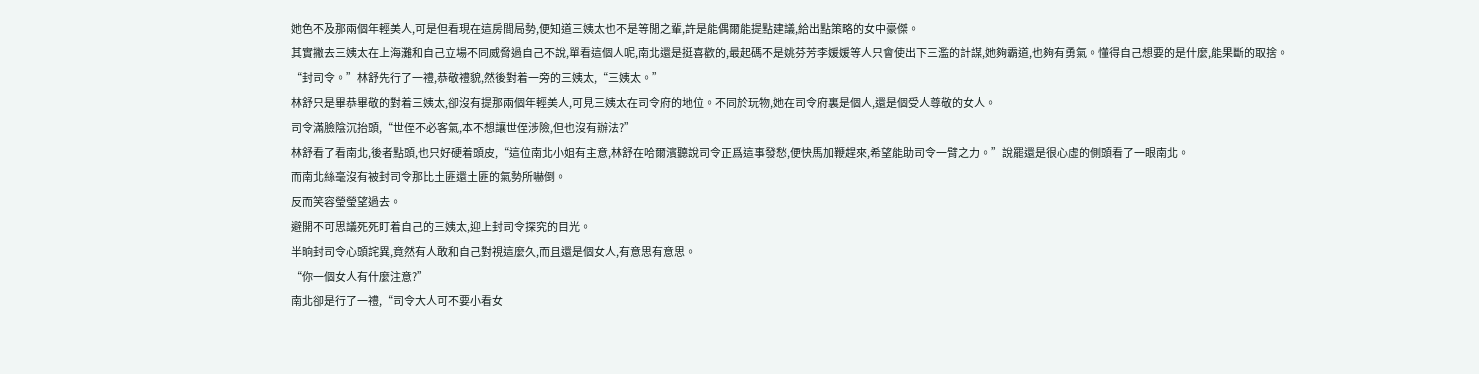她色不及那兩個年輕美人,可是但看現在這房間局勢,便知道三姨太也不是等閒之輩,許是能偶爾能提點建議,給出點策略的女中豪傑。
其實撇去三姨太在上海灘和自己立場不同威脅過自己不說,單看這個人呢,南北還是挺喜歡的,最起碼不是姚芬芳李媛媛等人只會使出下三濫的計謀,她夠霸道,也夠有勇氣。懂得自己想要的是什麼,能果斷的取捨。
“封司令。”林舒先行了一禮,恭敬禮貌,然後對着一旁的三姨太,“三姨太。”
林舒只是畢恭畢敬的對着三姨太,卻沒有提那兩個年輕美人,可見三姨太在司令府的地位。不同於玩物,她在司令府裏是個人,還是個受人尊敬的女人。
司令滿臉陰沉抬頭,“世侄不必客氣,本不想讓世侄涉險,但也沒有辦法?”
林舒看了看南北,後者點頭,也只好硬着頭皮,“這位南北小姐有主意,林舒在哈爾濱聽說司令正爲這事發愁,便快馬加鞭趕來,希望能助司令一臂之力。”說罷還是很心虛的側頭看了一眼南北。
而南北絲毫沒有被封司令那比土匪還土匪的氣勢所嚇倒。
反而笑容瑩瑩望過去。
避開不可思議死死盯着自己的三姨太,迎上封司令探究的目光。
半晌封司令心頭詫異,竟然有人敢和自己對視這麼久,而且還是個女人,有意思有意思。
“你一個女人有什麼注意?”
南北卻是行了一禮,“司令大人可不要小看女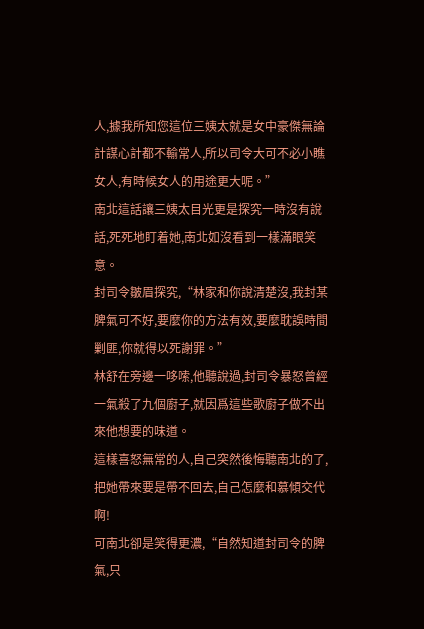人,據我所知您這位三姨太就是女中豪傑無論計謀心計都不輸常人,所以司令大可不必小瞧女人,有時候女人的用途更大呢。”
南北這話讓三姨太目光更是探究一時沒有說話,死死地盯着她,南北如沒看到一樣滿眼笑意。
封司令皺眉探究,“林家和你說清楚沒,我封某脾氣可不好,要麼你的方法有效,要麼耽誤時間剿匪,你就得以死謝罪。”
林舒在旁邊一哆嗦,他聽說過,封司令暴怒曾經一氣殺了九個廚子,就因爲這些歌廚子做不出來他想要的味道。
這樣喜怒無常的人,自己突然後悔聽南北的了,把她帶來要是帶不回去,自己怎麼和慕傾交代啊!
可南北卻是笑得更濃,“自然知道封司令的脾氣,只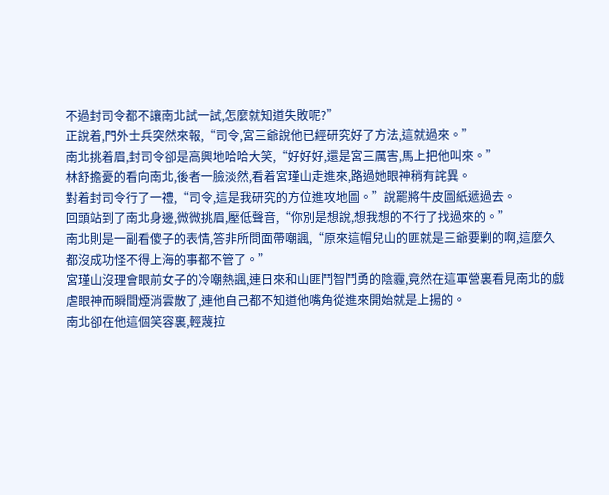不過封司令都不讓南北試一試,怎麼就知道失敗呢?”
正說着,門外士兵突然來報,“司令,宮三爺說他已經研究好了方法,這就過來。”
南北挑着眉,封司令卻是高興地哈哈大笑,“好好好,還是宮三厲害,馬上把他叫來。”
林舒擔憂的看向南北,後者一臉淡然,看着宮瑾山走進來,路過她眼神稍有詫異。
對着封司令行了一禮,“司令,這是我研究的方位進攻地圖。”說罷將牛皮圖紙遞過去。
回頭站到了南北身邊,微微挑眉,壓低聲音,“你別是想說,想我想的不行了找過來的。”
南北則是一副看傻子的表情,答非所問面帶嘲諷,“原來這帽兒山的匪就是三爺要剿的啊,這麼久都沒成功怪不得上海的事都不管了。”
宮瑾山沒理會眼前女子的冷嘲熱諷,連日來和山匪鬥智鬥勇的陰霾,竟然在這軍營裏看見南北的戲虐眼神而瞬間煙消雲散了,連他自己都不知道他嘴角從進來開始就是上揚的。
南北卻在他這個笑容裏,輕蔑拉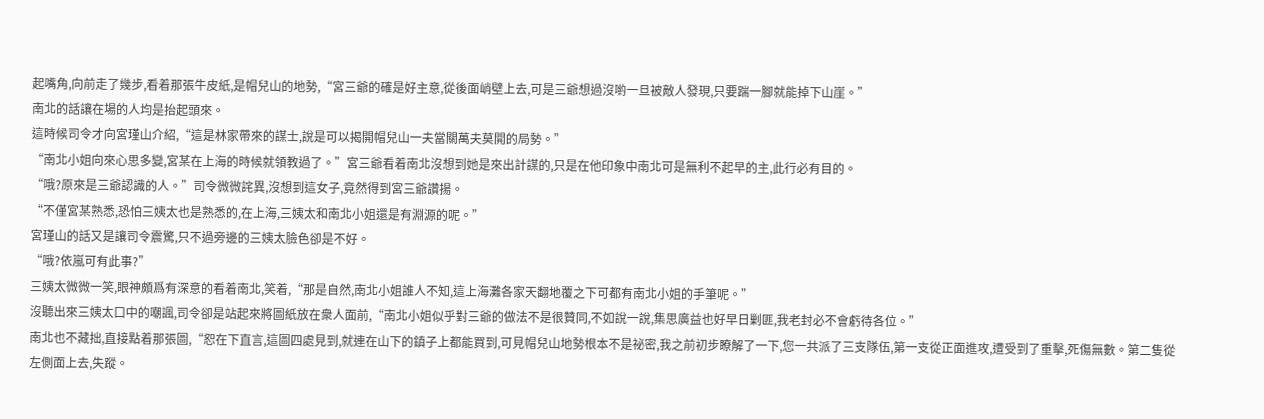起嘴角,向前走了幾步,看着那張牛皮紙,是帽兒山的地勢,“宮三爺的確是好主意,從後面峭壁上去,可是三爺想過沒喲一旦被敵人發現,只要踹一腳就能掉下山崖。”
南北的話讓在場的人均是抬起頭來。
這時候司令才向宮瑾山介紹,“這是林家帶來的謀士,說是可以揭開帽兒山一夫當關萬夫莫開的局勢。”
“南北小姐向來心思多變,宮某在上海的時候就領教過了。”宮三爺看着南北沒想到她是來出計謀的,只是在他印象中南北可是無利不起早的主,此行必有目的。
“哦?原來是三爺認識的人。”司令微微詫異,沒想到這女子,竟然得到宮三爺讚揚。
“不僅宮某熟悉,恐怕三姨太也是熟悉的,在上海,三姨太和南北小姐還是有淵源的呢。”
宮瑾山的話又是讓司令震驚,只不過旁邊的三姨太臉色卻是不好。
“哦?依嵐可有此事?”
三姨太微微一笑,眼神頗爲有深意的看着南北,笑着,“那是自然,南北小姐誰人不知,這上海灘各家天翻地覆之下可都有南北小姐的手筆呢。”
沒聽出來三姨太口中的嘲諷,司令卻是站起來將圖紙放在衆人面前,“南北小姐似乎對三爺的做法不是很贊同,不如說一說,集思廣益也好早日剿匪,我老封必不會虧待各位。”
南北也不藏拙,直接點着那張圖,“恕在下直言,這圖四處見到,就連在山下的鎮子上都能買到,可見帽兒山地勢根本不是祕密,我之前初步瞭解了一下,您一共派了三支隊伍,第一支從正面進攻,遭受到了重擊,死傷無數。第二隻從左側面上去,失蹤。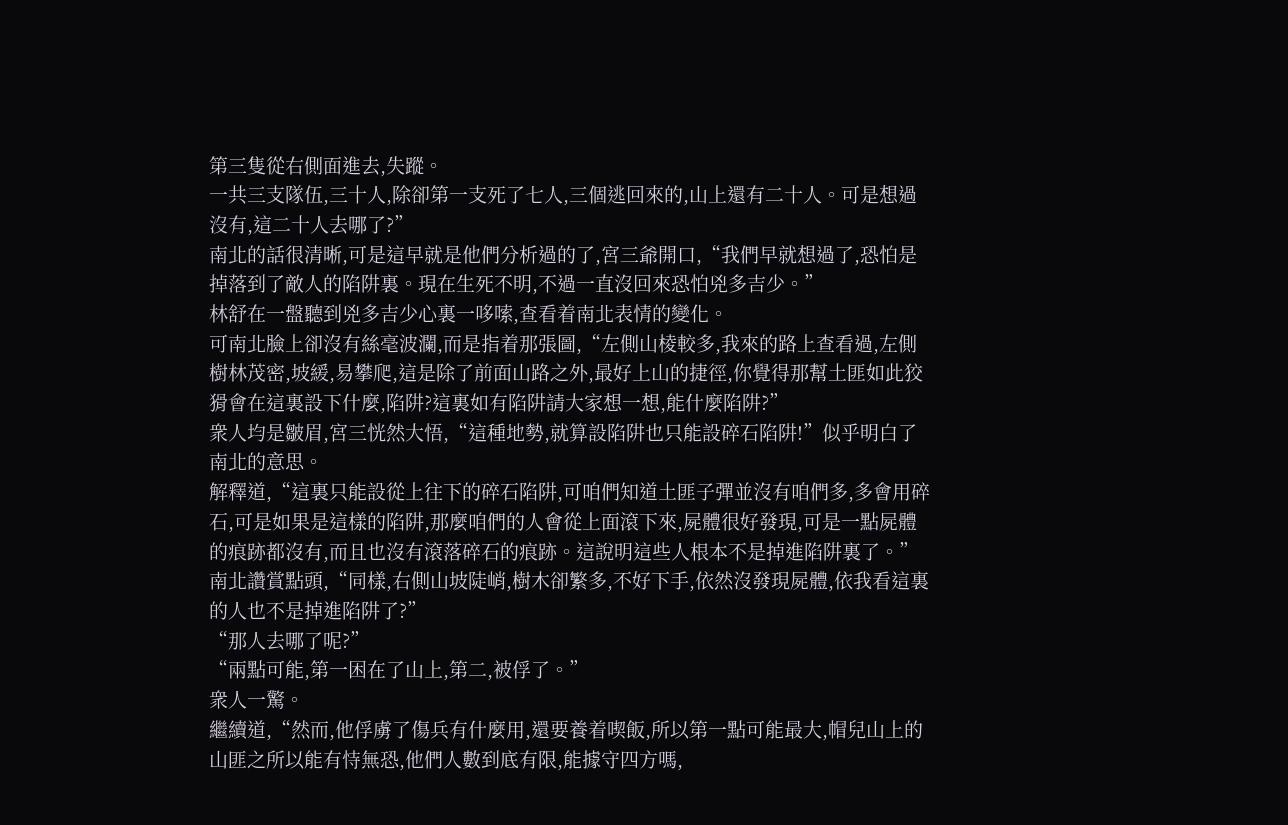第三隻從右側面進去,失蹤。
一共三支隊伍,三十人,除卻第一支死了七人,三個逃回來的,山上還有二十人。可是想過沒有,這二十人去哪了?”
南北的話很清晰,可是這早就是他們分析過的了,宮三爺開口,“我們早就想過了,恐怕是掉落到了敵人的陷阱裏。現在生死不明,不過一直沒回來恐怕兇多吉少。”
林舒在一盤聽到兇多吉少心裏一哆嗦,查看着南北表情的變化。
可南北臉上卻沒有絲毫波瀾,而是指着那張圖,“左側山棱較多,我來的路上查看過,左側樹林茂密,坡緩,易攀爬,這是除了前面山路之外,最好上山的捷徑,你覺得那幫土匪如此狡猾會在這裏設下什麼,陷阱?這裏如有陷阱請大家想一想,能什麼陷阱?”
衆人均是皺眉,宮三恍然大悟,“這種地勢,就算設陷阱也只能設碎石陷阱!”似乎明白了南北的意思。
解釋道,“這裏只能設從上往下的碎石陷阱,可咱們知道土匪子彈並沒有咱們多,多會用碎石,可是如果是這樣的陷阱,那麼咱們的人會從上面滾下來,屍體很好發現,可是一點屍體的痕跡都沒有,而且也沒有滾落碎石的痕跡。這說明這些人根本不是掉進陷阱裏了。”
南北讚賞點頭,“同樣,右側山坡陡峭,樹木卻繁多,不好下手,依然沒發現屍體,依我看這裏的人也不是掉進陷阱了?”
“那人去哪了呢?”
“兩點可能,第一困在了山上,第二,被俘了。”
衆人一驚。
繼續道,“然而,他俘虜了傷兵有什麼用,還要養着喫飯,所以第一點可能最大,帽兒山上的山匪之所以能有恃無恐,他們人數到底有限,能據守四方嗎,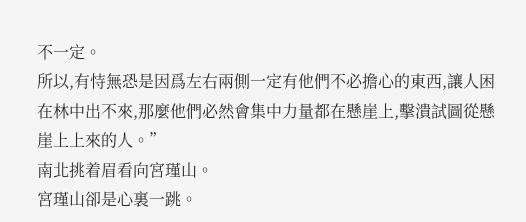不一定。
所以,有恃無恐是因爲左右兩側一定有他們不必擔心的東西,讓人困在林中出不來,那麼他們必然會集中力量都在懸崖上,擊潰試圖從懸崖上上來的人。”
南北挑着眉看向宮瑾山。
宮瑾山卻是心裏一跳。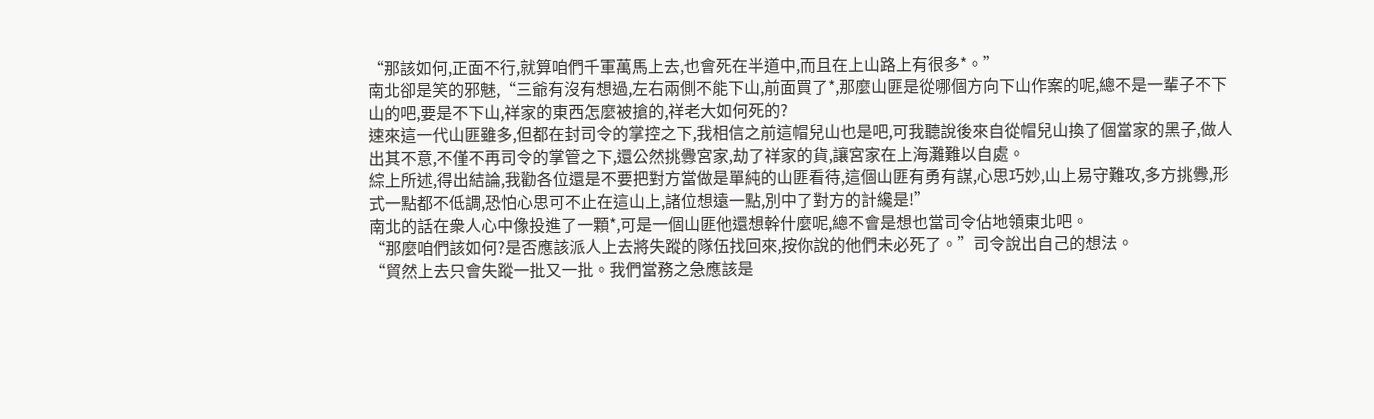“那該如何,正面不行,就算咱們千軍萬馬上去,也會死在半道中,而且在上山路上有很多*。”
南北卻是笑的邪魅,“三爺有沒有想過,左右兩側不能下山,前面買了*,那麼山匪是從哪個方向下山作案的呢,總不是一輩子不下山的吧,要是不下山,祥家的東西怎麼被搶的,祥老大如何死的?
速來這一代山匪雖多,但都在封司令的掌控之下,我相信之前這帽兒山也是吧,可我聽說後來自從帽兒山換了個當家的黑子,做人出其不意,不僅不再司令的掌管之下,還公然挑釁宮家,劫了祥家的貨,讓宮家在上海灘難以自處。
綜上所述,得出結論,我勸各位還是不要把對方當做是單純的山匪看待,這個山匪有勇有謀,心思巧妙,山上易守難攻,多方挑釁,形式一點都不低調,恐怕心思可不止在這山上,諸位想遠一點,別中了對方的計纔是!”
南北的話在衆人心中像投進了一顆*,可是一個山匪他還想幹什麼呢,總不會是想也當司令佔地領東北吧。
“那麼咱們該如何?是否應該派人上去將失蹤的隊伍找回來,按你說的他們未必死了。”司令說出自己的想法。
“貿然上去只會失蹤一批又一批。我們當務之急應該是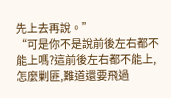先上去再說。”
“可是你不是說前後左右都不能上嗎?這前後左右都不能上,怎麼剿匪,難道還要飛過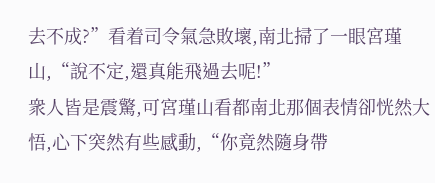去不成?”看着司令氣急敗壞,南北掃了一眼宮瑾山,“說不定,還真能飛過去呢!”
衆人皆是震驚,可宮瑾山看都南北那個表情卻恍然大悟,心下突然有些感動,“你竟然隨身帶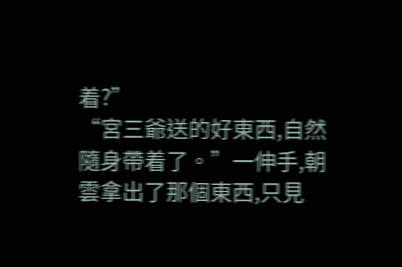着?”
“宮三爺送的好東西,自然隨身帶着了。”一伸手,朝雲拿出了那個東西,只見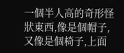一個半人高的奇形怪狀東西,像是個帽子,又像是個椅子,上面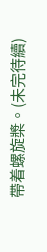帶着螺旋槳。(未完待續)